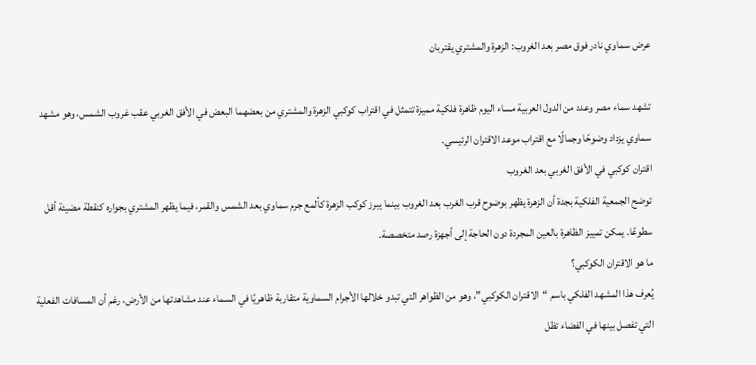عرض سماوي نادر فوق مصر بعد الغروب: الزهرة والمشتري يقتربان

تشهد سماء مصر وعدد من الدول العربية مساء اليوم ظاهرة فلكية مميزة تتمثل في اقتراب كوكبي الزهرة والمشتري من بعضهما البعض في الأفق الغربي عقب غروب الشمس، وهو مشهد سماوي يزداد وضوحًا وجمالًا مع اقتراب موعد الاقتران الرئيسي.
اقتران كوكبي في الأفق الغربي بعد الغروب
توضح الجمعية الفلكية بجدة أن الزهرة يظهر بوضوح قرب الغرب بعد الغروب بينما يبرز كوكب الزهرة كألمع جرم سماوي بعد الشمس والقمر، فيما يظهر المشتري بجواره كنقطة مضيئة أقل سطوعًا. يمكن تمييز الظاهرة بالعين المجردة دون الحاجة إلى أجهزة رصد متخصصة.
ما هو الاقتران الكوكبي؟
يُعرف هذا المشهد الفلكي باسم “الاقتران الكوكبي”، وهو من الظواهر التي تبدو خلالها الأجرام السماوية متقاربة ظاهريًا في السماء عند مشاهدتها من الأرض، رغم أن المسافات الفعلية التي تفصل بينها في الفضاء تظل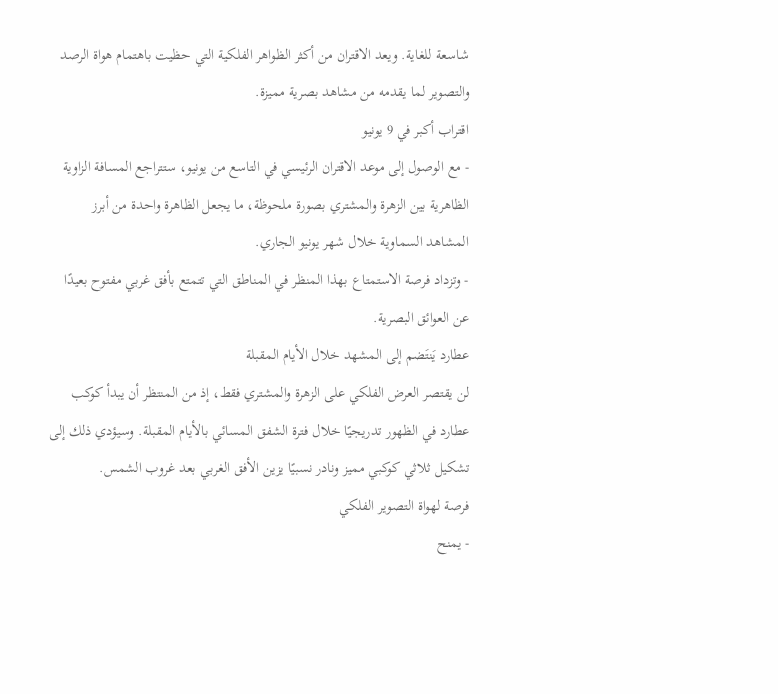شاسعة للغاية. ويعد الاقتران من أكثر الظواهر الفلكية التي حظيت باهتمام هواة الرصد والتصوير لما يقدمه من مشاهد بصرية مميزة.
اقتراب أكبر في 9 يونيو
- مع الوصول إلى موعد الاقتران الرئيسي في التاسع من يونيو، ستتراجع المسافة الزاوية الظاهرية بين الزهرة والمشتري بصورة ملحوظة، ما يجعل الظاهرة واحدة من أبرز المشاهد السماوية خلال شهر يونيو الجاري.
- وتزداد فرصة الاستمتاع بهذا المنظر في المناطق التي تتمتع بأفق غربي مفتوح بعيدًا عن العوائق البصرية.
عطارد يَنتَضم إلى المشهد خلال الأيام المقبلة
لن يقتصر العرض الفلكي على الزهرة والمشتري فقط، إذ من المنتظر أن يبدأ كوكب عطارد في الظهور تدريجيًا خلال فترة الشفق المسائي بالأيام المقبلة. وسيؤدي ذلك إلى تشكيل ثلاثي كوكبي مميز ونادر نسبيًا يزين الأفق الغربي بعد غروب الشمس.
فرصة لهواة التصوير الفلكي
- يمنح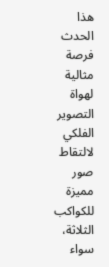هذا الحدث فرصة مثالية لهواة التصوير الفلكي لالتقاط صور مميزة للكواكب الثلاثة، سواء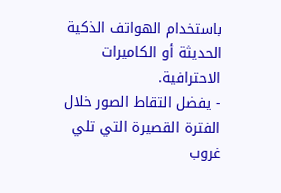باستخدام الهواتف الذكية الحديثة أو الكاميرات الاحترافية.
- يفضل التقاط الصور خلال الفترة القصيرة التي تلي غروب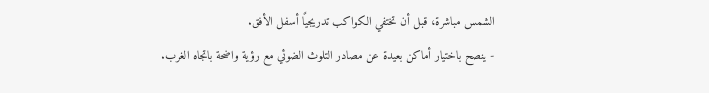الشمس مباشرة، قبل أن تختفي الكواكب تدريجيًا أسفل الأفق.
- ينصح باختيار أماكن بعيدة عن مصادر التلوث الضوئي مع رؤية واضحة باتجاه الغرب.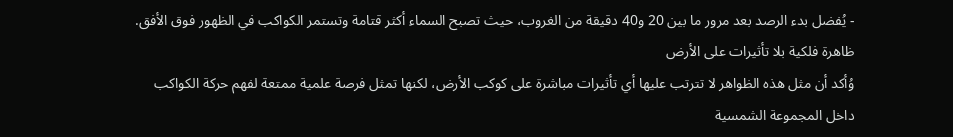- يُفضل بدء الرصد بعد مرور ما بين 20 و40 دقيقة من الغروب، حيث تصبح السماء أكثر قتامة وتستمر الكواكب في الظهور فوق الأفق.
ظاهرة فلكية بلا تأثيرات على الأرض
وُأكد أن مثل هذه الظواهر لا تترتب عليها أي تأثيرات مباشرة على كوكب الأرض، لكنها تمثل فرصة علمية ممتعة لفهم حركة الكواكب داخل المجموعة الشمسية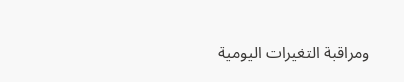ومراقبة التغيرات اليومية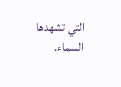التي تشهدها السماء.